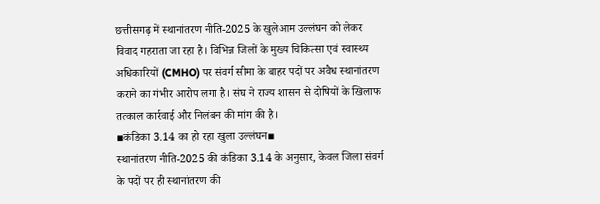छत्तीसगढ़ में स्थानांतरण नीति-2025 के खुलेआम उल्लंघन को लेकर विवाद गहराता जा रहा है। विभिन्न जिलों के मुख्य चिकित्सा एवं स्वास्थ्य अधिकारियों (CMHO) पर संवर्ग सीमा के बाहर पदों पर अवैध स्थानांतरण कराने का गंभीर आरोप लगा है। संघ ने राज्य शासन से दोषियों के खिलाफ तत्काल कार्रवाई और निलंबन की मांग की है।
▪कंडिका 3.14 का हो रहा खुला उल्लंघन▪
स्थानांतरण नीति-2025 की कंडिका 3.14 के अनुसार, केवल जिला संवर्ग के पदों पर ही स्थानांतरण की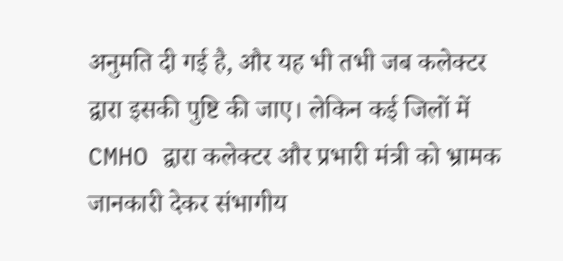अनुमति दी गई है, और यह भी तभी जब कलेक्टर द्वारा इसकी पुष्टि की जाए। लेकिन कई जिलों में CMHO द्वारा कलेक्टर और प्रभारी मंत्री को भ्रामक जानकारी देकर संभागीय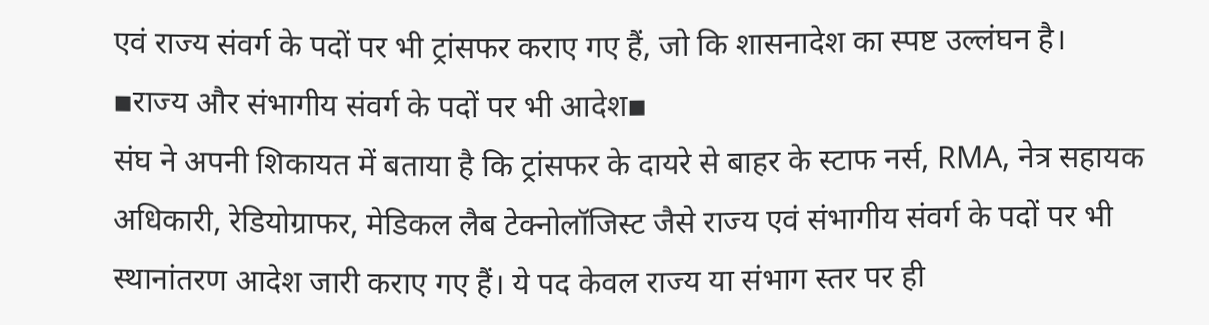एवं राज्य संवर्ग के पदों पर भी ट्रांसफर कराए गए हैं, जो कि शासनादेश का स्पष्ट उल्लंघन है।
▪राज्य और संभागीय संवर्ग के पदों पर भी आदेश▪
संघ ने अपनी शिकायत में बताया है कि ट्रांसफर के दायरे से बाहर के स्टाफ नर्स, RMA, नेत्र सहायक अधिकारी, रेडियोग्राफर, मेडिकल लैब टेक्नोलॉजिस्ट जैसे राज्य एवं संभागीय संवर्ग के पदों पर भी स्थानांतरण आदेश जारी कराए गए हैं। ये पद केवल राज्य या संभाग स्तर पर ही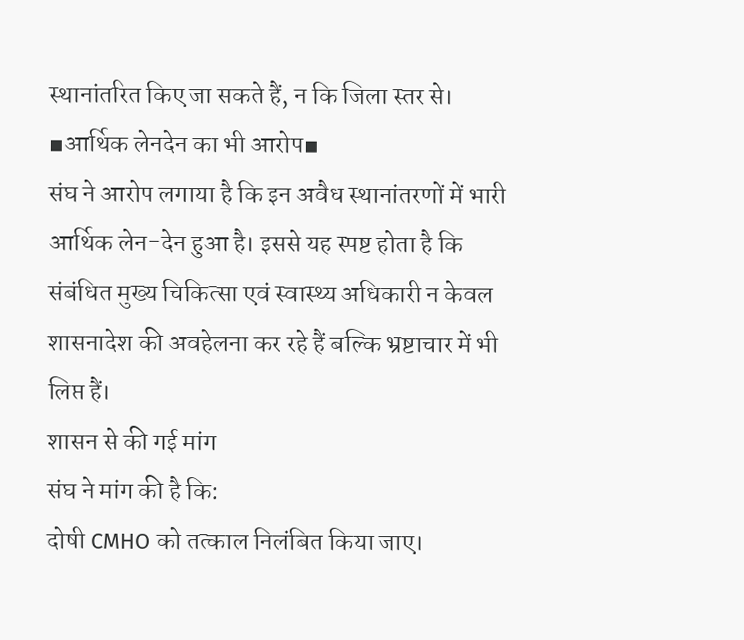स्थानांतरित किए जा सकते हैं, न कि जिला स्तर से।
▪आर्थिक लेनदेन का भी आरोप▪
संघ ने आरोप लगाया है कि इन अवैध स्थानांतरणों में भारी आर्थिक लेन-देन हुआ है। इससे यह स्पष्ट होता है कि संबंधित मुख्य चिकित्सा एवं स्वास्थ्य अधिकारी न केवल शासनादेश की अवहेलना कर रहे हैं बल्कि भ्रष्टाचार में भी लिप्त हैं।
शासन से की गई मांग
संघ ने मांग की है कि:
दोषी CMHO को तत्काल निलंबित किया जाए।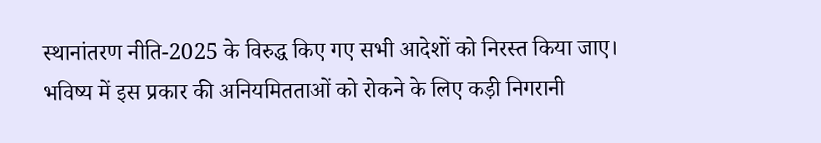स्थानांतरण नीति-2025 के विरुद्ध किए गए सभी आदेशों को निरस्त किया जाए।
भविष्य में इस प्रकार की अनियमितताओं को रोकने के लिए कड़ी निगरानी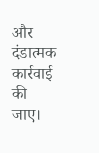और दंडात्मक कार्रवाई की जाए।